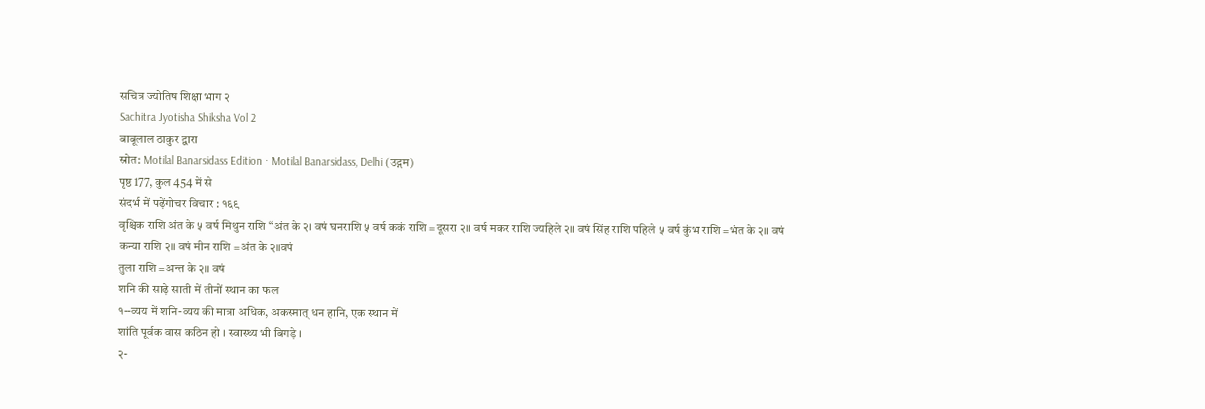सचित्र ज्योतिष शिक्षा भाग २
Sachitra Jyotisha Shiksha Vol 2
बाबूलाल ठाकुर द्वारा
स्रोत: Motilal Banarsidass Edition · Motilal Banarsidass, Delhi (उद्गम)
पृष्ठ 177, कुल 454 में से
संदर्भ में पढ़ेंगोचर विचार : १६९
वृश्चिक राशि अंत के ५ वर्ष मिथुन राशि “अंत के २। वषं घनराशि ५ वर्ष ककं राशि =दूसरा २॥ वर्ष मकर राशि ज्यहिले २॥ वषं सिंह राशि पहिले ५ वर्ष कुंभ राशि =भंत के २॥ वषं
कन्या राशि २॥ वषं मीन राशि =अंत के २॥वपं
तुला राशि =अन्त के २॥ वषं
शनि की साढ़े साती में तीनों स्थान का फल
१--व्यय में शनि-व्यय की मात्रा अधिक, अकस्मात् धन हानि, एक स्थान में
शांति पूर्वक वास कठिन हो । स्वास्थ्य भी बिगड़े ।
२-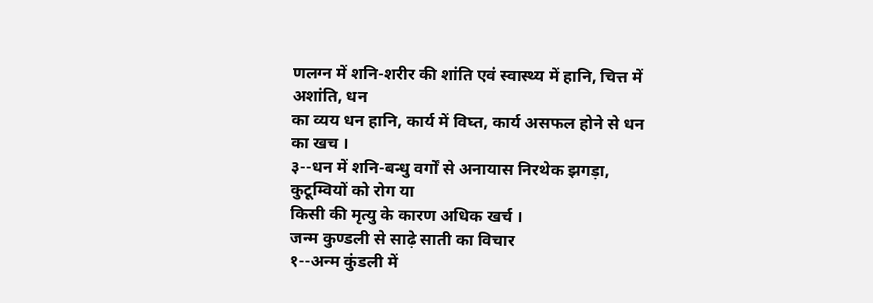णलग्न में शनि-शरीर की शांति एवं स्वास्थ्य में हानि, चित्त में अशांति, धन
का व्यय धन हानि, कार्य में विघ्त, कार्य असफल होने से धन का खच ।
३--धन में शनि-बन्धु वर्गों से अनायास निरथेक झगड़ा, कुटूम्वियों को रोग या
किसी की मृत्यु के कारण अधिक खर्च ।
जन्म कुण्डली से साढ़े साती का विचार
१--अन्म कुंडली में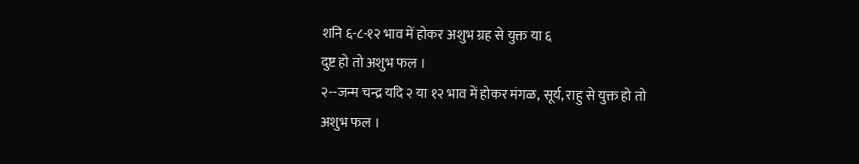शनि ६-८-१२ भाव में होकर अशुभ ग्रह से युक्त या ६
दुष्ट हो तो अशुभ फल ।
२--जन्म चन्द्र यदि २ या १२ भाव में होकर मंगळ, सूर्य, राहु से युक्त हो तो
अशुभ फल ।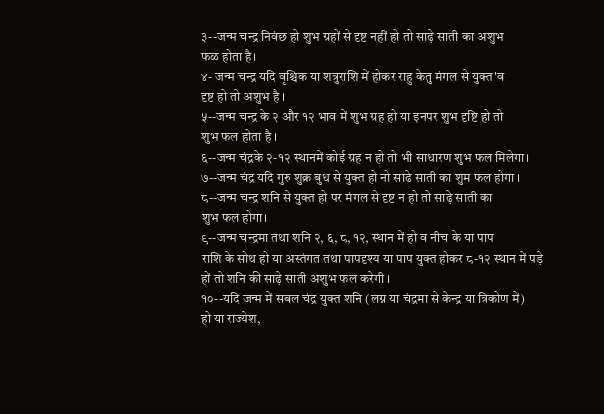३--जन्म चन्द्र निवंछ हो शुभ ग्रहों से दृष्ट नहीं हो तो साढ़े साती का अशुभ
फळ होता है।
४- जन्म चन्द्र यदि वृश्चिक या शत्रुराशि में होकर राहु केतु मंगल से युक्त'व
दृष्ट हो तो अशुभ है ।
५--जन्म चन्द्र के २ और १२ भाव में शुभ ग्रह हो या इनपर शुभ दृष्टि हो तो
शुभ फल होता है ।
६--जन्म चंद्रके २-१२ स्थानमें कोई ग्रह न हो तो भी साधारण शुभ फल मिलेगा।
७--जन्म चंद्र यदि गुरु शुक्र बुध से युक्त हो नो साढे साती का शुम फल होगा ।
८--जन्म चन्द्र शनि से युक्त हो पर मंगल से दृष्ट न हो तो साढ़े साती का
शुभ फल होगा।
९--जन्म चन्द्रमा तथा शनि २, ६, ८, १२, स्थान में हो व नीच के या पाप
राशि के सोथ हो या अस्तंगत तथा पापदृश्य या पाप युक्त होकर ८-१२ स्थान में पड़े
हों तो शनि की साढ़े साती अशुभ फल करेगी ।
१०--यदि जन्म में सबल चंद्र युक्त शनि (लग्न या चंद्रमा से केन्द्र या त्रिकोण में)
हो या राज्येश,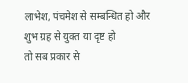लाभेश, पंचमेश से सम्बन्धित हो और शुभ ग्रह से युक्त या दृष्ट हो
तो सब प्रकार से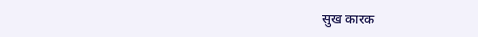सुख कारक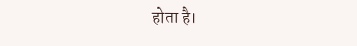होता है।